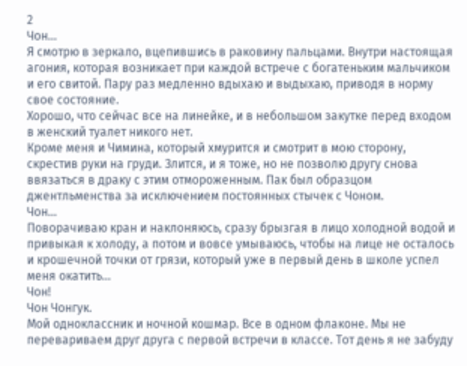2
Чон...
Я смотрю в зеркало, вцепившись в раковину пальцами. Внутри настоящая агония, которая возникает при каждой встрече с богатеньким мальчиком и его свитой. Пару раз медленно вдыхаю и выдыхаю, приводя в норму свое состояние.
Хорошо, что сейчас все на линейке, и в небольшом закутке перед входом в женский туалет никого нет.
Кроме меня и Чимина, который хмурится и смотрит в мою сторону, скрестив руки на груди. Злится, и я тоже, но не позволю другу снова ввязаться в драку с этим отмороженным. Пак был образцом джентльменства за исключением постоянных стычек с Чоном.
Чон...
Поворачиваю кран и наклоняюсь, сразу брызгая в лицо холодной водой и привыкая к холоду, а потом и вовсе умываюсь, чтобы на лице не осталось и крошечной точки от грязи, который уже в первый день в школе успел меня окатить...
Чон!
Чон Чонгук.
Мой одноклассник и ночной кошмар. Все в одном флаконе. Мы не перевариваем друг друга с первой встречи в классе. Тот день я не забуду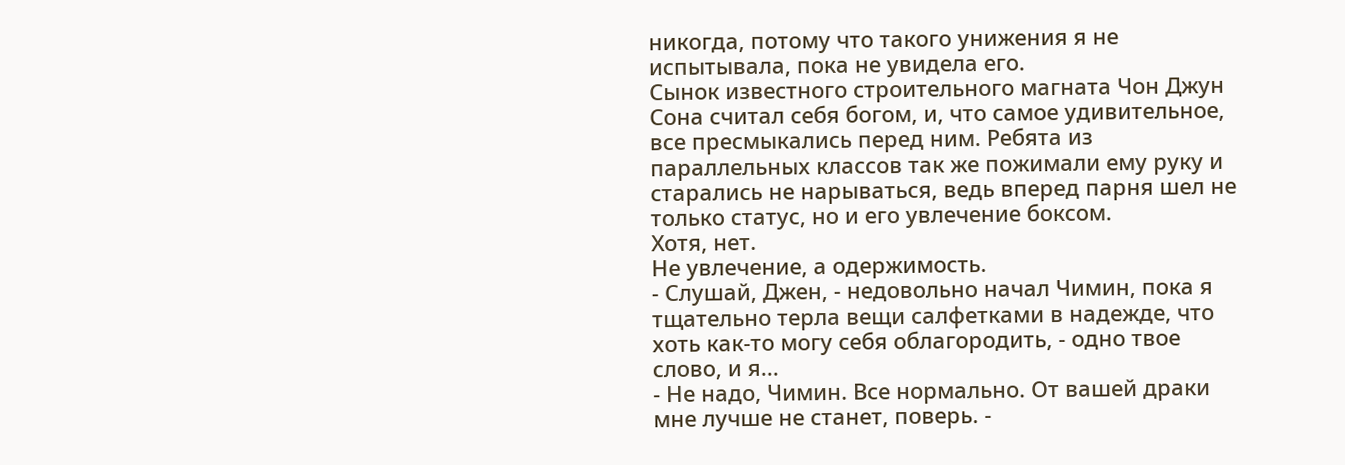никогда, потому что такого унижения я не испытывала, пока не увидела его.
Сынок известного строительного магната Чон Джун Сона считал себя богом, и, что самое удивительное, все пресмыкались перед ним. Ребята из параллельных классов так же пожимали ему руку и старались не нарываться, ведь вперед парня шел не только статус, но и его увлечение боксом.
Хотя, нет.
Не увлечение, а одержимость.
- Слушай, Джен, - недовольно начал Чимин, пока я тщательно терла вещи салфетками в надежде, что хоть как-то могу себя облагородить, - одно твое слово, и я...
- Не надо, Чимин. Все нормально. От вашей драки мне лучше не станет, поверь. -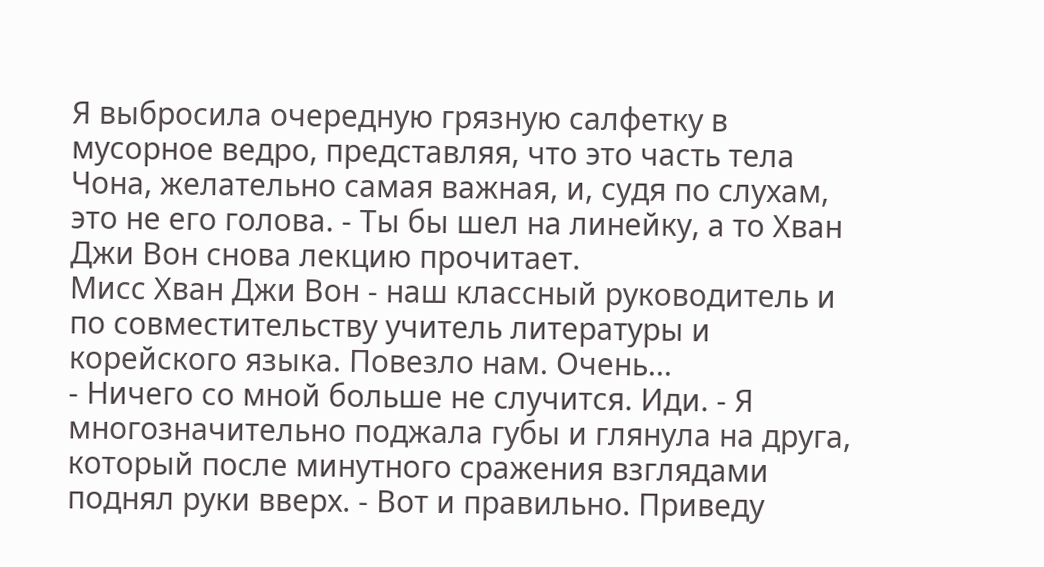Я выбросила очередную грязную салфетку в мусорное ведро, представляя, что это часть тела Чона, желательно самая важная, и, судя по слухам, это не его голова. - Ты бы шел на линейку, а то Хван Джи Вон снова лекцию прочитает.
Мисс Хван Джи Вон - наш классный руководитель и по совместительству учитель литературы и корейского языка. Повезло нам. Очень...
- Ничего со мной больше не случится. Иди. - Я многозначительно поджала губы и глянула на друга, который после минутного сражения взглядами поднял руки вверх. - Вот и правильно. Приведу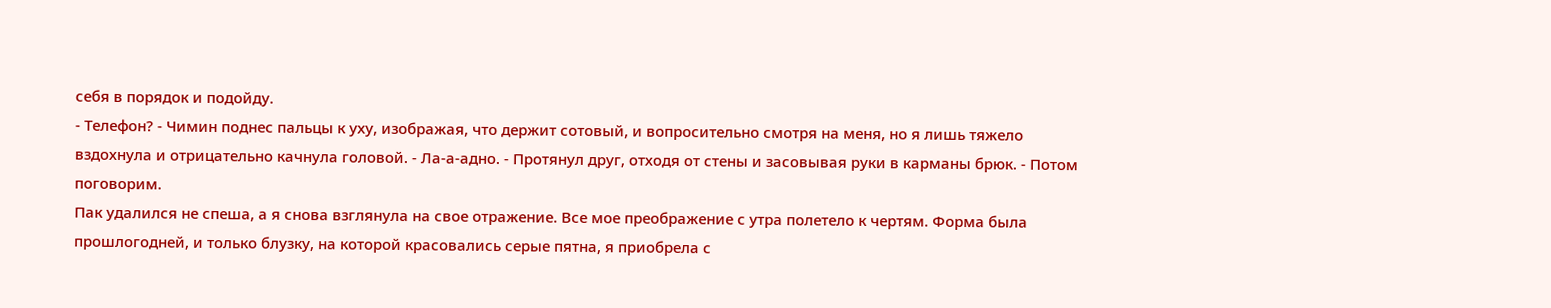себя в порядок и подойду.
- Телефон? - Чимин поднес пальцы к уху, изображая, что держит сотовый, и вопросительно смотря на меня, но я лишь тяжело вздохнула и отрицательно качнула головой. - Ла-а-адно. - Протянул друг, отходя от стены и засовывая руки в карманы брюк. - Потом поговорим.
Пак удалился не спеша, а я снова взглянула на свое отражение. Все мое преображение с утра полетело к чертям. Форма была прошлогодней, и только блузку, на которой красовались серые пятна, я приобрела с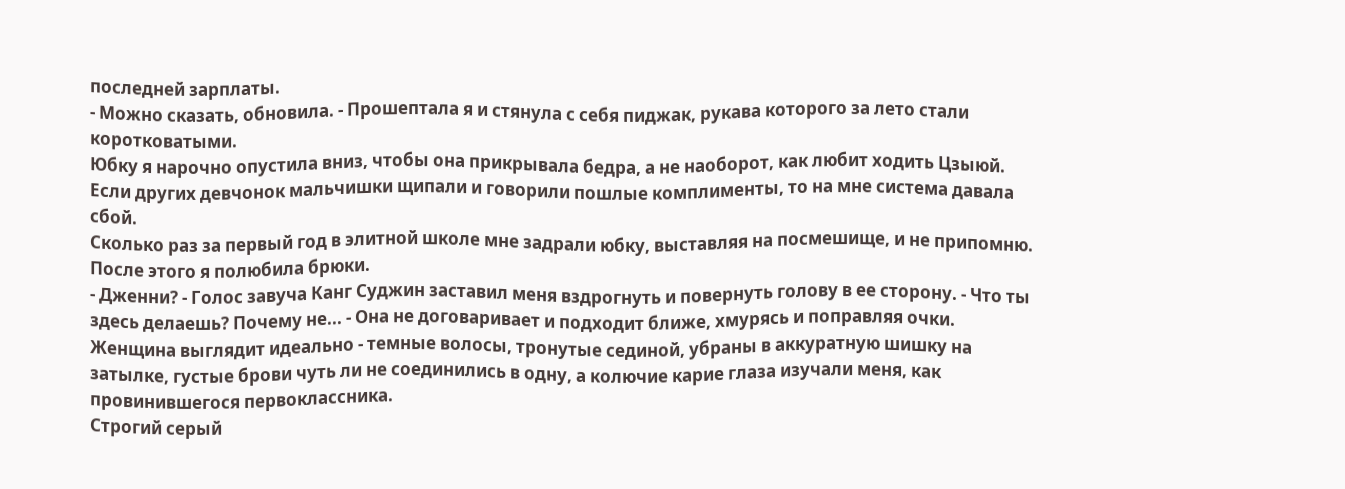последней зарплаты.
- Можно сказать, обновила. - Прошептала я и стянула с себя пиджак, рукава которого за лето стали коротковатыми.
Юбку я нарочно опустила вниз, чтобы она прикрывала бедра, а не наоборот, как любит ходить Цзыюй. Если других девчонок мальчишки щипали и говорили пошлые комплименты, то на мне система давала сбой.
Сколько раз за первый год в элитной школе мне задрали юбку, выставляя на посмешище, и не припомню. После этого я полюбила брюки.
- Дженни? - Голос завуча Канг Суджин заставил меня вздрогнуть и повернуть голову в ее сторону. - Что ты здесь делаешь? Почему не... - Она не договаривает и подходит ближе, хмурясь и поправляя очки.
Женщина выглядит идеально - темные волосы, тронутые сединой, убраны в аккуратную шишку на затылке, густые брови чуть ли не соединились в одну, а колючие карие глаза изучали меня, как провинившегося первоклассника.
Строгий серый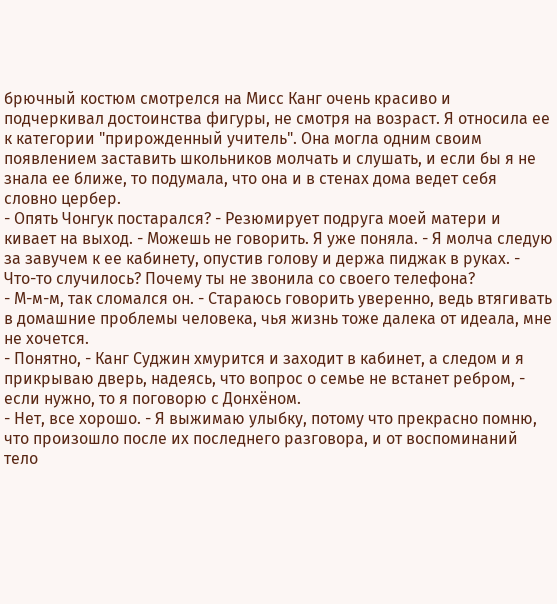брючный костюм смотрелся на Мисс Канг очень красиво и подчеркивал достоинства фигуры, не смотря на возраст. Я относила ее к категории "прирожденный учитель". Она могла одним своим появлением заставить школьников молчать и слушать, и если бы я не знала ее ближе, то подумала, что она и в стенах дома ведет себя
словно цербер.
- Опять Чонгук постарался? - Резюмирует подруга моей матери и кивает на выход. - Можешь не говорить. Я уже поняла. - Я молча следую за завучем к ее кабинету, опустив голову и держа пиджак в руках. - Что-то случилось? Почему ты не звонила со своего телефона?
- М-м-м, так сломался он. - Стараюсь говорить уверенно, ведь втягивать в домашние проблемы человека, чья жизнь тоже далека от идеала, мне не хочется.
- Понятно, - Канг Суджин хмурится и заходит в кабинет, а следом и я прикрываю дверь, надеясь, что вопрос о семье не встанет ребром, - если нужно, то я поговорю с Донхёном.
- Нет, все хорошо. - Я выжимаю улыбку, потому что прекрасно помню, что произошло после их последнего разговора, и от воспоминаний тело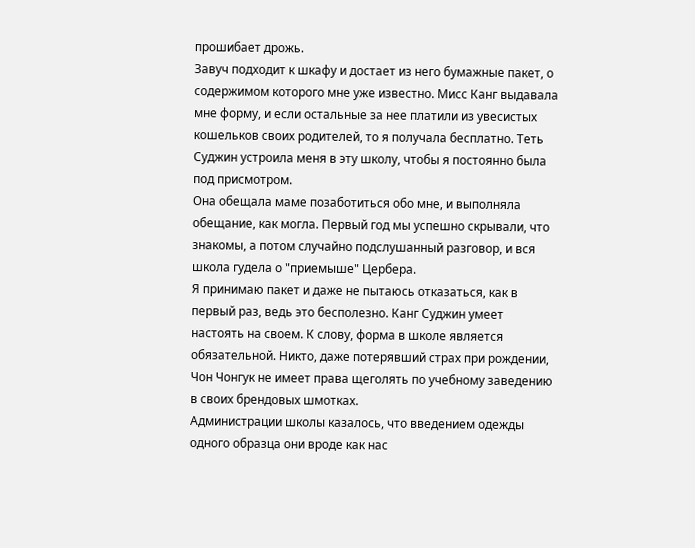прошибает дрожь.
Завуч подходит к шкафу и достает из него бумажные пакет, о содержимом которого мне уже известно. Мисс Канг выдавала мне форму, и если остальные за нее платили из увесистых кошельков своих родителей, то я получала бесплатно. Теть Суджин устроила меня в эту школу, чтобы я постоянно была под присмотром.
Она обещала маме позаботиться обо мне, и выполняла обещание, как могла. Первый год мы успешно скрывали, что знакомы, а потом случайно подслушанный разговор, и вся школа гудела о "приемыше" Цербера.
Я принимаю пакет и даже не пытаюсь отказаться, как в первый раз, ведь это бесполезно. Канг Суджин умеет настоять на своем. К слову, форма в школе является обязательной. Никто, даже потерявший страх при рождении, Чон Чонгук не имеет права щеголять по учебному заведению в своих брендовых шмотках.
Администрации школы казалось, что введением одежды одного образца они вроде как нас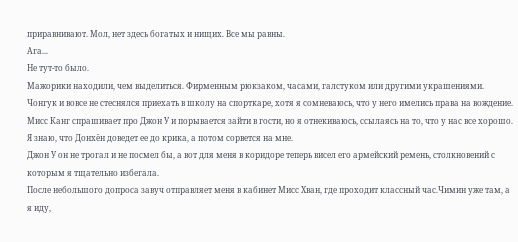приравнивают. Мол, нет здесь богатых и нищих. Все мы равны.
Ага...
Не тут-то было.
Мажорики находили, чем выделиться. Фирменным рюкзаком, часами, галстуком или другими украшениями. Чонгук и вовсе не стеснялся приехать в школу на спорткаре, хотя я сомневаюсь, что у него имелись права на вождение.
Мисс Канг спрашивает про Джон У и порывается зайти в гости, но я отнекиваюсь, ссылаясь на то, что у нас все хорошо. Я знаю, что Донхён доведет ее до крика, а потом сорвется на мне.
Джон У он не трогал и не посмел бы, а вот для меня в коридоре теперь висел его армейский ремень, столкновений с которым я тщательно избегала.
После небольшого допроса завуч отправляет меня в кабинет Мисс Хван, где проходит классный час.Чимин уже там, а я иду,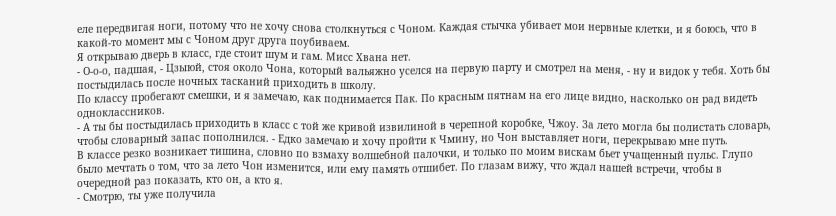еле передвигая ноги, потому что не хочу снова столкнуться с Чоном. Каждая стычка убивает мои нервные клетки, и я боюсь, что в какой-то момент мы с Чоном друг друга поубиваем.
Я открываю дверь в класс, где стоит шум и гам. Мисс Хвана нет.
- О-о-о, падшая, - Цзыюй, стоя около Чона, который вальяжно уселся на первую парту и смотрел на меня, - ну и видок у тебя. Хоть бы постыдилась после ночных тасканий приходить в школу.
По классу пробегают смешки, и я замечаю, как поднимается Пак. По красным пятнам на его лице видно, насколько он рад видеть одноклассников.
- А ты бы постыдилась приходить в класс с той же кривой извилиной в черепной коробке, Чжоу. За лето могла бы полистать словарь, чтобы словарный запас пополнился. - Едко замечаю и хочу пройти к Чмину, но Чон выставляет ноги, перекрываю мне путь.
В классе резко возникает тишина, словно по взмаху волшебной палочки, и только по моим вискам бьет учащенный пульс. Глупо было мечтать о том, что за лето Чон изменится, или ему память отшибет. По глазам вижу, что ждал нашей встречи, чтобы в очередной раз показать, кто он, а кто я.
- Смотрю, ты уже получила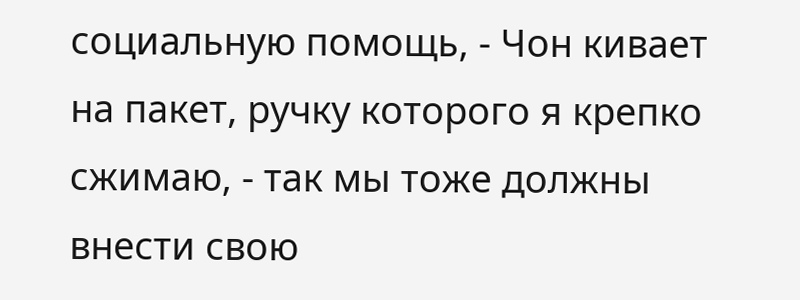социальную помощь, - Чон кивает на пакет, ручку которого я крепко сжимаю, - так мы тоже должны внести свою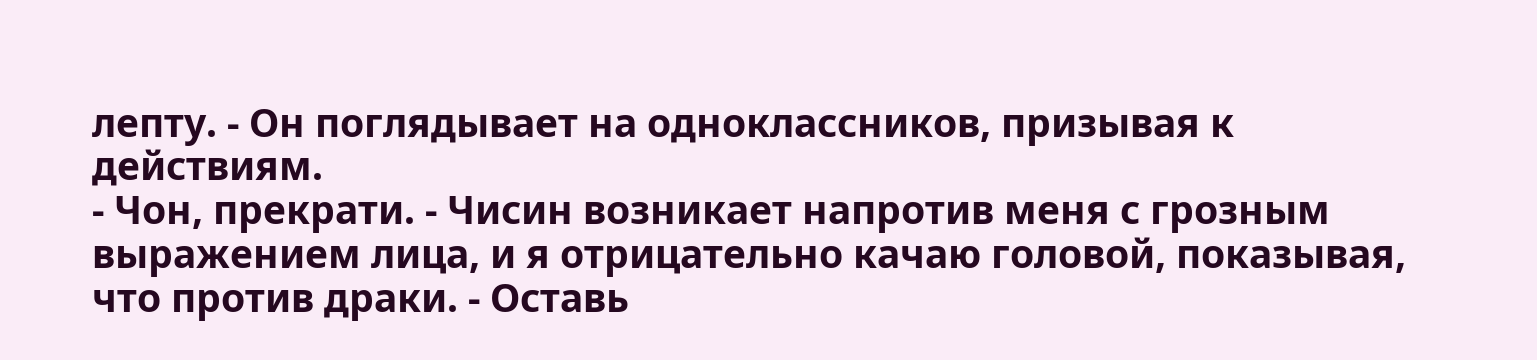лепту. - Он поглядывает на одноклассников, призывая к действиям.
- Чон, прекрати. - Чисин возникает напротив меня с грозным выражением лица, и я отрицательно качаю головой, показывая, что против драки. - Оставь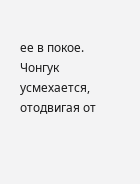ее в покое.
Чонгук усмехается, отодвигая от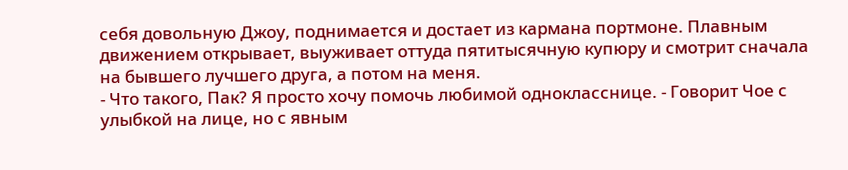себя довольную Джоу, поднимается и достает из кармана портмоне. Плавным движением открывает, выуживает оттуда пятитысячную купюру и смотрит сначала на бывшего лучшего друга, а потом на меня.
- Что такого, Пак? Я просто хочу помочь любимой однокласснице. - Говорит Чое с улыбкой на лице, но с явным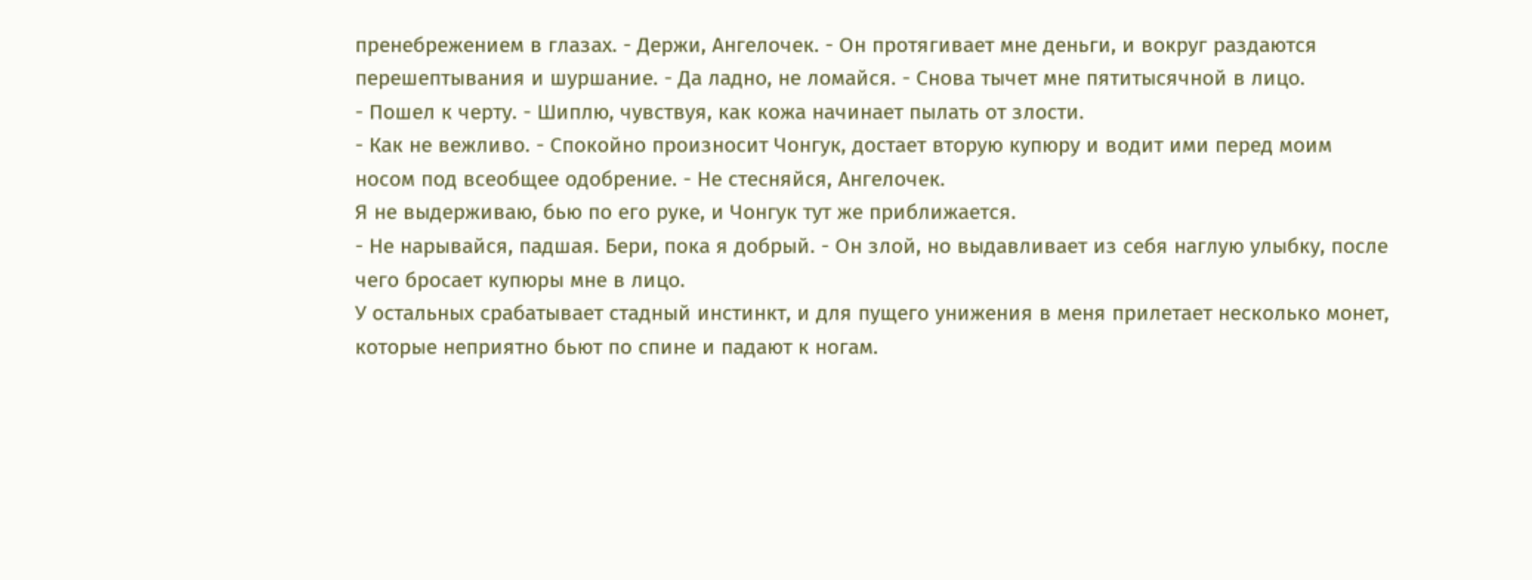пренебрежением в глазах. - Держи, Ангелочек. - Он протягивает мне деньги, и вокруг раздаются перешептывания и шуршание. - Да ладно, не ломайся. - Снова тычет мне пятитысячной в лицо.
- Пошел к черту. - Шиплю, чувствуя, как кожа начинает пылать от злости.
- Как не вежливо. - Спокойно произносит Чонгук, достает вторую купюру и водит ими перед моим носом под всеобщее одобрение. - Не стесняйся, Ангелочек.
Я не выдерживаю, бью по его руке, и Чонгук тут же приближается.
- Не нарывайся, падшая. Бери, пока я добрый. - Он злой, но выдавливает из себя наглую улыбку, после чего бросает купюры мне в лицо.
У остальных срабатывает стадный инстинкт, и для пущего унижения в меня прилетает несколько монет, которые неприятно бьют по спине и падают к ногам.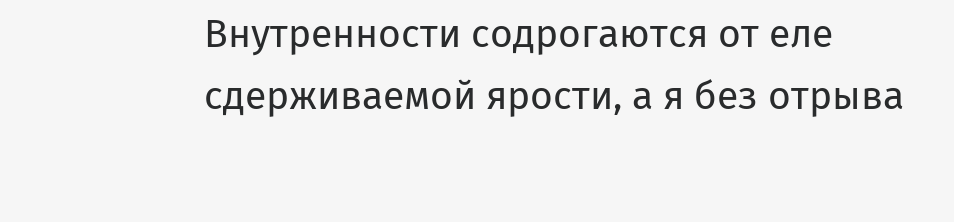Внутренности содрогаются от еле сдерживаемой ярости, а я без отрыва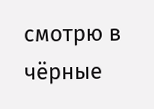смотрю в чёрные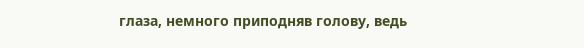глаза, немного приподняв голову, ведь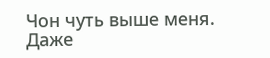Чон чуть выше меня. Даже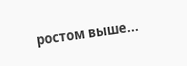ростом выше...